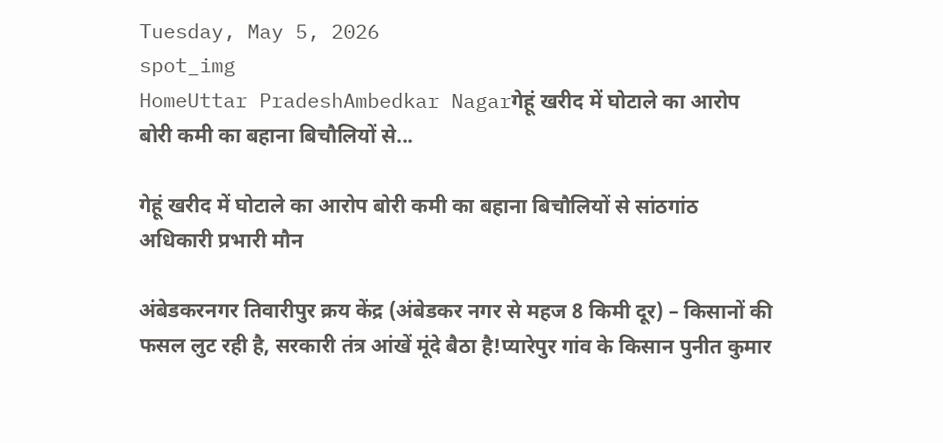Tuesday, May 5, 2026
spot_img
HomeUttar PradeshAmbedkar Nagarगेहूं खरीद में घोटाले का आरोप बोरी कमी का बहाना बिचौलियों से...

गेहूं खरीद में घोटाले का आरोप बोरी कमी का बहाना बिचौलियों से सांठगांठ अधिकारी प्रभारी मौन

अंबेडकरनगर तिवारीपुर क्रय केंद्र (अंबेडकर नगर से महज 8 किमी दूर) – किसानों की फसल लुट रही है, सरकारी तंत्र आंखें मूंदे बैठा है!प्यारेपुर गांव के किसान पुनीत कुमार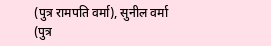(पुत्र रामपति वर्मा), सुनील वर्मा (पुत्र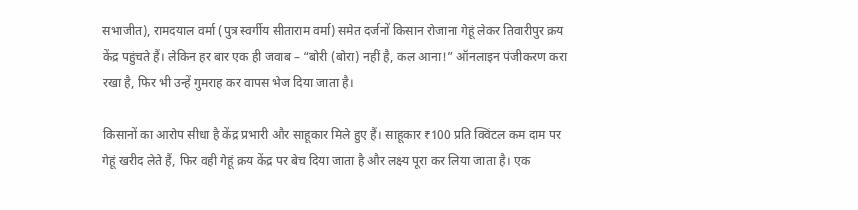सभाजीत), रामदयाल वर्मा (पुत्र स्वर्गीय सीताराम वर्मा) समेत दर्जनों किसान रोजाना गेहूं लेकर तिवारीपुर क्रय केंद्र पहुंचते हैं। लेकिन हर बार एक ही जवाब – “बोरी (बोरा) नहीं है, कल आना!” ऑनलाइन पंजीकरण करा रखा है, फिर भी उन्हें गुमराह कर वापस भेज दिया जाता है।

किसानों का आरोप सीधा है केंद्र प्रभारी और साहूकार मिले हुए हैं। साहूकार ₹100 प्रति क्विंटल कम दाम पर गेहूं खरीद लेते हैं, फिर वही गेहूं क्रय केंद्र पर बेच दिया जाता है और लक्ष्य पूरा कर लिया जाता है। एक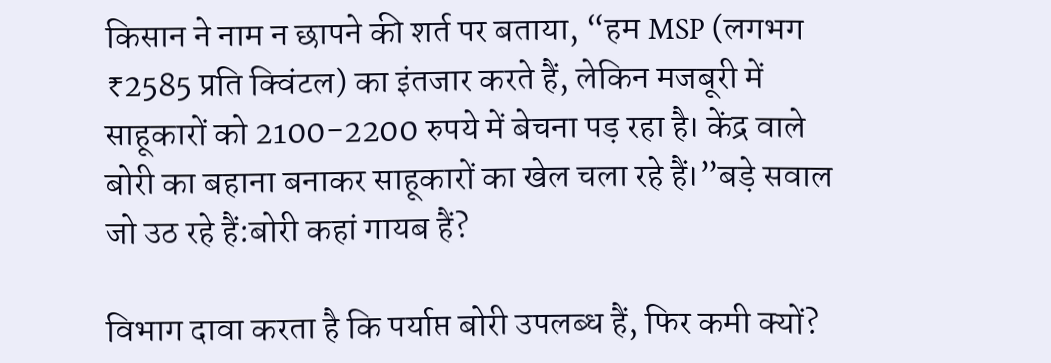किसान ने नाम न छापने की शर्त पर बताया, “हम MSP (लगभग ₹2585 प्रति क्विंटल) का इंतजार करते हैं, लेकिन मजबूरी में साहूकारों को 2100-2200 रुपये में बेचना पड़ रहा है। केंद्र वाले बोरी का बहाना बनाकर साहूकारों का खेल चला रहे हैं।”बड़े सवाल जो उठ रहे हैं:बोरी कहां गायब हैं?

विभाग दावा करता है कि पर्याप्त बोरी उपलब्ध हैं, फिर कमी क्यों?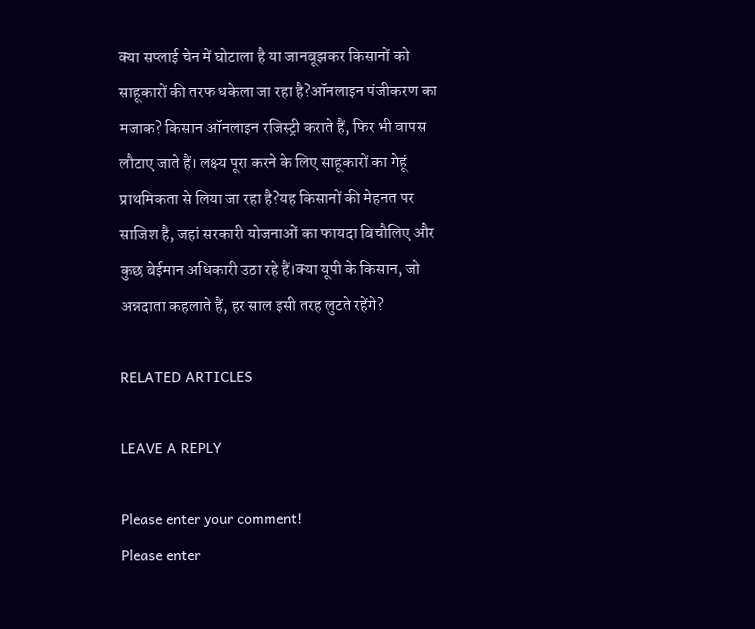क्या सप्लाई चेन में घोटाला है या जानबूझकर किसानों को साहूकारों की तरफ धकेला जा रहा है?ऑनलाइन पंजीकरण का मजाक? किसान ऑनलाइन रजिस्ट्री कराते हैं, फिर भी वापस लौटाए जाते हैं। लक्ष्य पूरा करने के लिए साहूकारों का गेहूं प्राथमिकता से लिया जा रहा है?यह किसानों की मेहनत पर साजिश है, जहां सरकारी योजनाओं का फायदा बिचौलिए और कुछ बेईमान अधिकारी उठा रहे हैं।क्या यूपी के किसान, जो अन्नदाता कहलाते हैं, हर साल इसी तरह लुटते रहेंगे?

RELATED ARTICLES

LEAVE A REPLY

Please enter your comment!
Please enter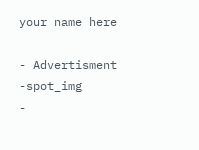your name here

- Advertisment -spot_img
-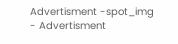Advertisment -spot_img
- Advertisment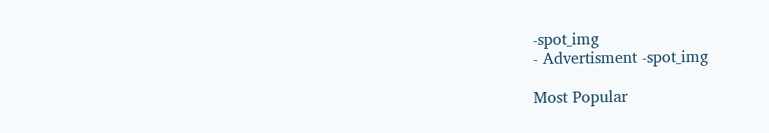-spot_img
- Advertisment -spot_img

Most Popular